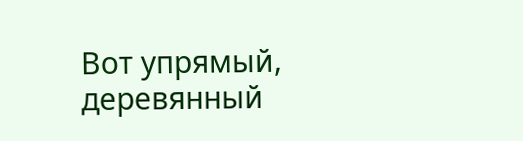Вот упрямый, деревянный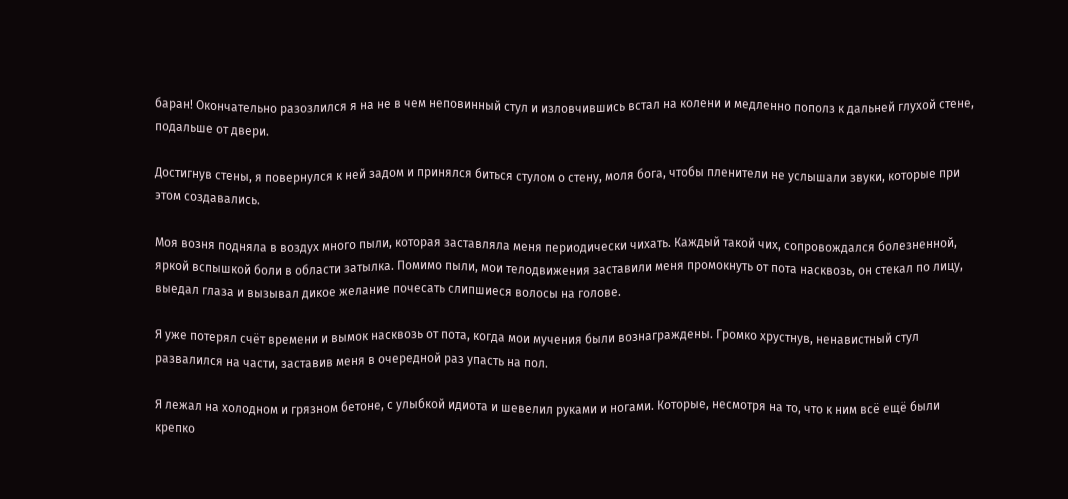баран! Окончательно разозлился я на не в чем неповинный стул и изловчившись встал на колени и медленно пополз к дальней глухой стене, подальше от двери.

Достигнув стены, я повернулся к ней задом и принялся биться стулом о стену, моля бога, чтобы пленители не услышали звуки, которые при этом создавались.

Моя возня подняла в воздух много пыли, которая заставляла меня периодически чихать. Каждый такой чих, сопровождался болезненной, яркой вспышкой боли в области затылка. Помимо пыли, мои телодвижения заставили меня промокнуть от пота насквозь, он стекал по лицу, выедал глаза и вызывал дикое желание почесать слипшиеся волосы на голове.

Я уже потерял счёт времени и вымок насквозь от пота, когда мои мучения были вознаграждены. Громко хрустнув, ненавистный стул развалился на части, заставив меня в очередной раз упасть на пол.

Я лежал на холодном и грязном бетоне, с улыбкой идиота и шевелил руками и ногами. Которые, несмотря на то, что к ним всё ещё были крепко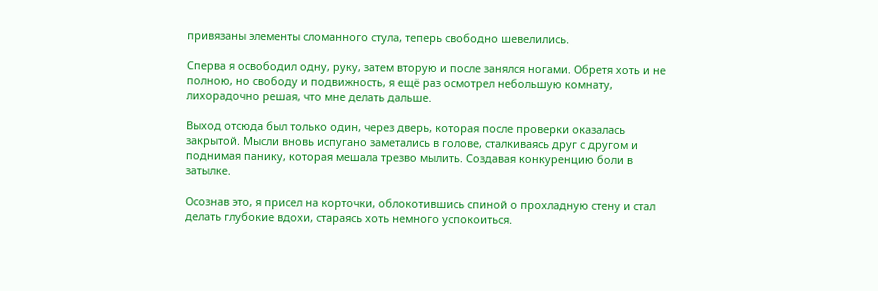привязаны элементы сломанного стула, теперь свободно шевелились.

Сперва я освободил одну, руку, затем вторую и после занялся ногами. Обретя хоть и не полною, но свободу и подвижность, я ещё раз осмотрел небольшую комнату, лихорадочно решая, что мне делать дальше.

Выход отсюда был только один, через дверь, которая после проверки оказалась закрытой. Мысли вновь испугано заметались в голове, сталкиваясь друг с другом и поднимая панику, которая мешала трезво мылить. Создавая конкуренцию боли в затылке.

Осознав это, я присел на корточки, облокотившись спиной о прохладную стену и стал делать глубокие вдохи, стараясь хоть немного успокоиться.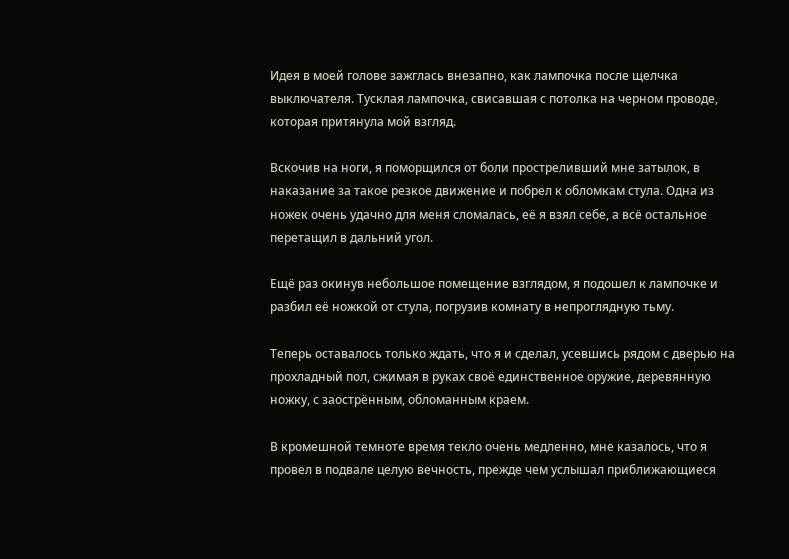Идея в моей голове зажглась внезапно, как лампочка после щелчка выключателя. Тусклая лампочка, свисавшая с потолка на черном проводе, которая притянула мой взгляд.

Вскочив на ноги, я поморщился от боли простреливший мне затылок, в наказание за такое резкое движение и побрел к обломкам стула. Одна из ножек очень удачно для меня сломалась, её я взял себе, а всё остальное перетащил в дальний угол.

Ещё раз окинув небольшое помещение взглядом, я подошел к лампочке и разбил её ножкой от стула, погрузив комнату в непроглядную тьму.

Теперь оставалось только ждать, что я и сделал, усевшись рядом с дверью на прохладный пол, сжимая в руках своё единственное оружие, деревянную ножку, с заострённым, обломанным краем.

В кромешной темноте время текло очень медленно, мне казалось, что я провел в подвале целую вечность, прежде чем услышал приближающиеся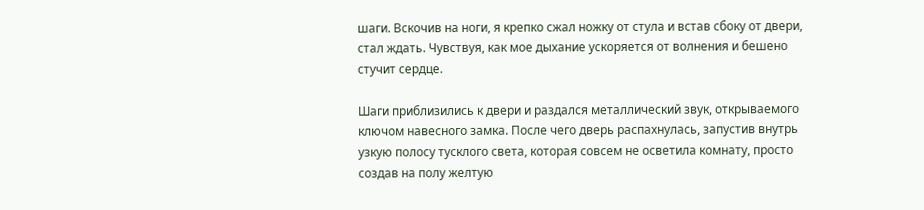шаги. Вскочив на ноги, я крепко сжал ножку от стула и встав сбоку от двери, стал ждать. Чувствуя, как мое дыхание ускоряется от волнения и бешено стучит сердце.

Шаги приблизились к двери и раздался металлический звук, открываемого ключом навесного замка. После чего дверь распахнулась, запустив внутрь узкую полосу тусклого света, которая совсем не осветила комнату, просто создав на полу желтую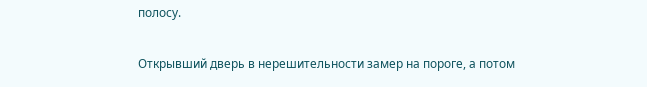полосу.

Открывший дверь в нерешительности замер на пороге, а потом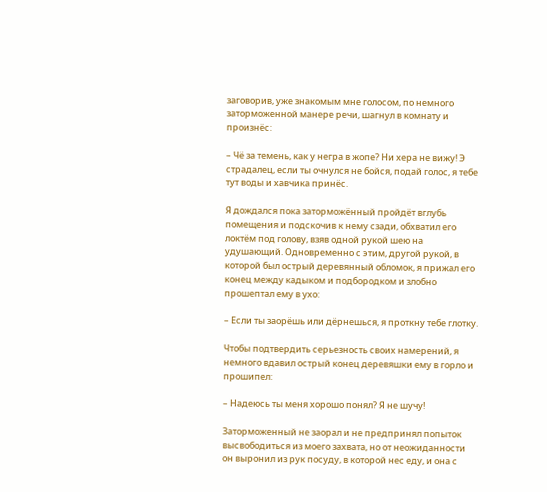заговорив, уже знакомым мне голосом, по немного заторможенной манере речи, шагнул в комнату и произнёс:

– Чё за темень, как у негра в жопе? Ни хера не вижу! Э страдалец, если ты очнулся не бойся, подай голос, я тебе тут воды и хавчика принёс.

Я дождался пока заторможённый пройдёт вглубь помещения и подскочив к нему сзади, обхватил его локтём под голову, взяв одной рукой шею на удушающий. Одновременно с этим, другой рукой, в которой был острый деревянный обломок, я прижал его конец между кадыком и подбородком и злобно прошептал ему в ухо:

– Если ты заорёшь или дёрнешься, я проткну тебе глотку.

Чтобы подтвердить серьезность своих намерений, я немного вдавил острый конец деревяшки ему в горло и прошипел:

– Надеюсь ты меня хорошо понял? Я не шучу!

Заторможенный не заорал и не предпринял попыток высвободиться из моего захвата, но от неожиданности он выронил из рук посуду, в которой нес еду, и она с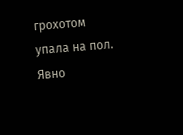грохотом упала на пол. Явно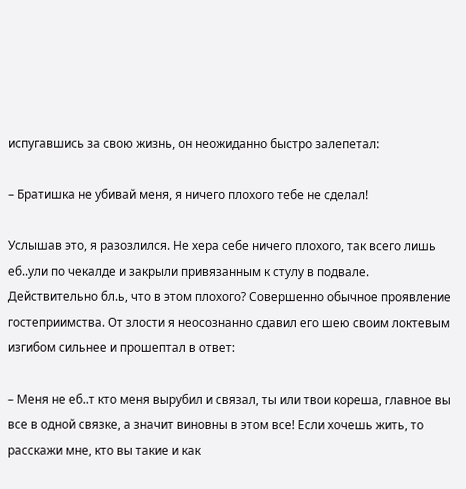испугавшись за свою жизнь, он неожиданно быстро залепетал:

– Братишка не убивай меня, я ничего плохого тебе не сделал!

Услышав это, я разозлился. Не хера себе ничего плохого, так всего лишь еб..ули по чекалде и закрыли привязанным к стулу в подвале. Действительно бл.ь, что в этом плохого? Совершенно обычное проявление гостеприимства. От злости я неосознанно сдавил его шею своим локтевым изгибом сильнее и прошептал в ответ:

– Меня не еб..т кто меня вырубил и связал, ты или твои кореша, главное вы все в одной связке, а значит виновны в этом все! Если хочешь жить, то расскажи мне, кто вы такие и как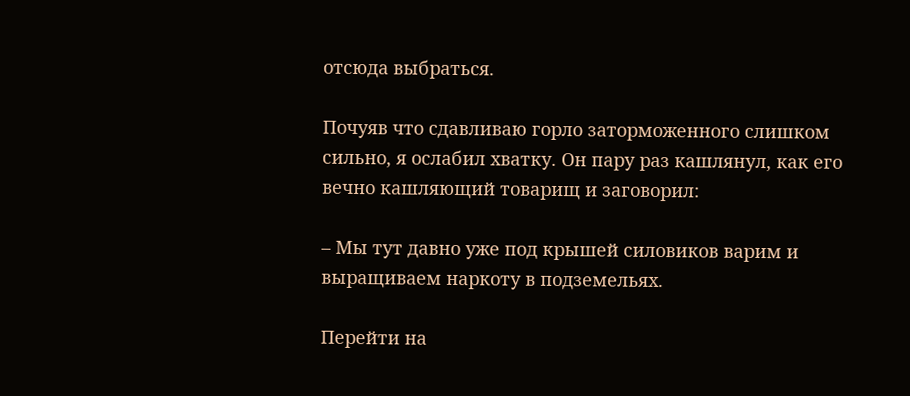отсюда выбраться.

Почуяв что сдавливаю горло заторможенного слишком сильно, я ослабил хватку. Он пару раз кашлянул, как его вечно кашляющий товарищ и заговорил:

– Мы тут давно уже под крышей силовиков варим и выращиваем наркоту в подземельях.

Перейти на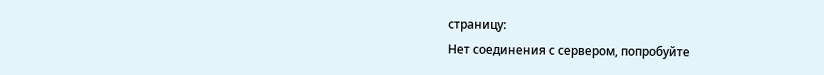страницу:
Нет соединения с сервером, попробуйте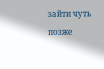зайти чуть позже